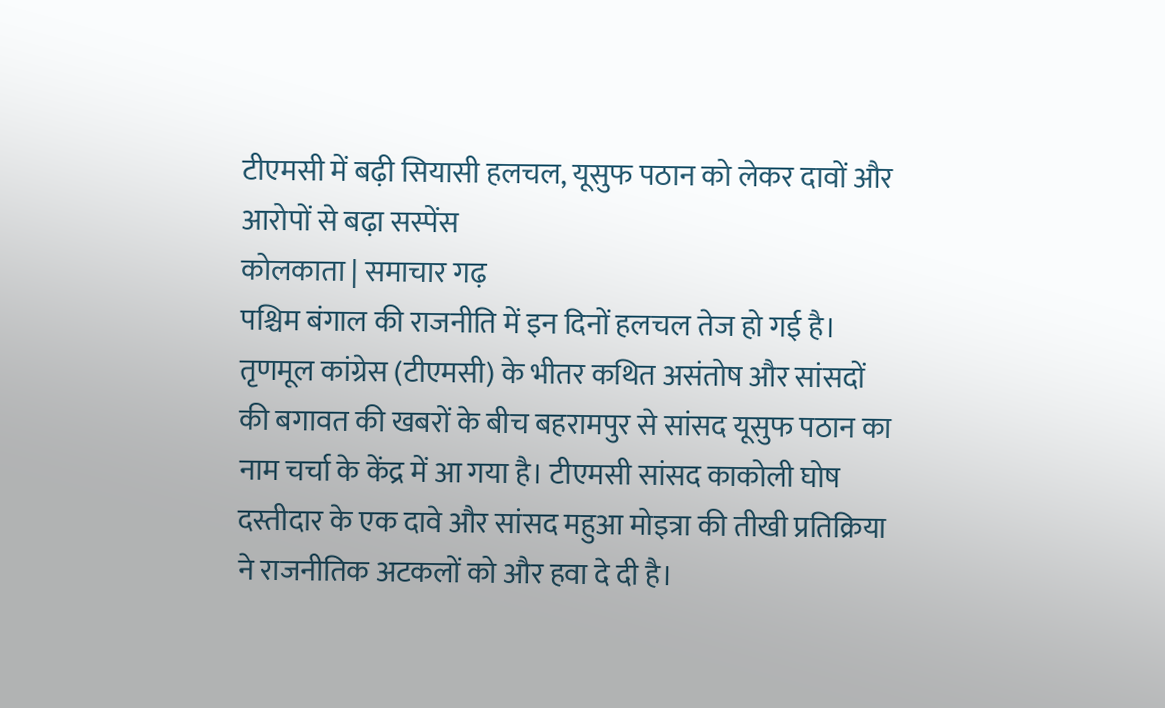टीएमसी में बढ़ी सियासी हलचल, यूसुफ पठान को लेकर दावों और आरोपों से बढ़ा सस्पेंस
कोलकाता | समाचार गढ़
पश्चिम बंगाल की राजनीति में इन दिनों हलचल तेज हो गई है। तृणमूल कांग्रेस (टीएमसी) के भीतर कथित असंतोष और सांसदों की बगावत की खबरों के बीच बहरामपुर से सांसद यूसुफ पठान का नाम चर्चा के केंद्र में आ गया है। टीएमसी सांसद काकोली घोष दस्तीदार के एक दावे और सांसद महुआ मोइत्रा की तीखी प्रतिक्रिया ने राजनीतिक अटकलों को और हवा दे दी है।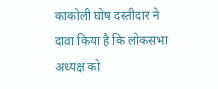काकोली घोष दस्तीदार ने दावा किया है कि लोकसभा अध्यक्ष को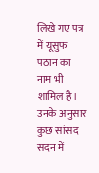लिखे गए पत्र में यूसुफ पठान का नाम भी शामिल है। उनके अनुसार कुछ सांसद सदन में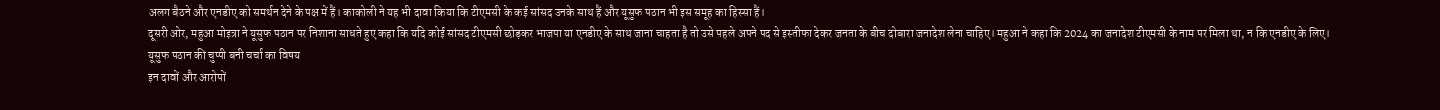अलग बैठने और एनडीए को समर्थन देने के पक्ष में हैं। काकोली ने यह भी दावा किया कि टीएमसी के कई सांसद उनके साथ हैं और यूसुफ पठान भी इस समूह का हिस्सा हैं।
दूसरी ओर, महुआ मोइत्रा ने यूसुफ पठान पर निशाना साधते हुए कहा कि यदि कोई सांसद टीएमसी छोड़कर भाजपा या एनडीए के साथ जाना चाहता है तो उसे पहले अपने पद से इस्तीफा देकर जनता के बीच दोबारा जनादेश लेना चाहिए। महुआ ने कहा कि 2024 का जनादेश टीएमसी के नाम पर मिला था, न कि एनडीए के लिए।
यूसुफ पठान की चुप्पी बनी चर्चा का विषय
इन दावों और आरोपों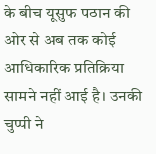के बीच यूसुफ पठान की ओर से अब तक कोई आधिकारिक प्रतिक्रिया सामने नहीं आई है। उनकी चुप्पी ने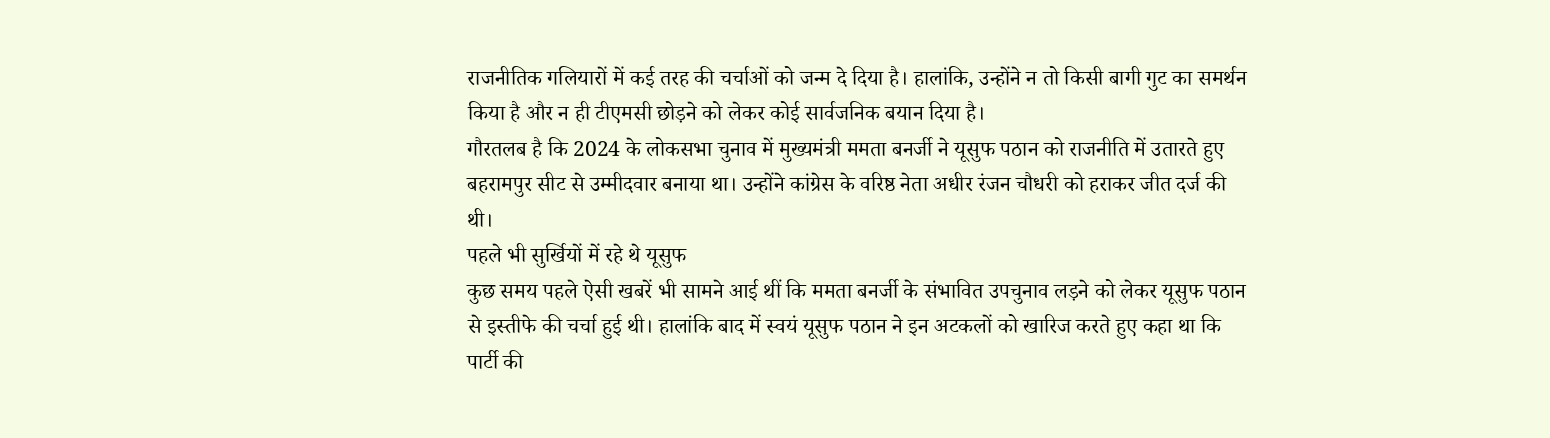राजनीतिक गलियारों में कई तरह की चर्चाओं को जन्म दे दिया है। हालांकि, उन्होंने न तो किसी बागी गुट का समर्थन किया है और न ही टीएमसी छोड़ने को लेकर कोई सार्वजनिक बयान दिया है।
गौरतलब है कि 2024 के लोकसभा चुनाव में मुख्यमंत्री ममता बनर्जी ने यूसुफ पठान को राजनीति में उतारते हुए बहरामपुर सीट से उम्मीदवार बनाया था। उन्होंने कांग्रेस के वरिष्ठ नेता अधीर रंजन चौधरी को हराकर जीत दर्ज की थी।
पहले भी सुर्खियों में रहे थे यूसुफ
कुछ समय पहले ऐसी खबरें भी सामने आई थीं कि ममता बनर्जी के संभावित उपचुनाव लड़ने को लेकर यूसुफ पठान से इस्तीफे की चर्चा हुई थी। हालांकि बाद में स्वयं यूसुफ पठान ने इन अटकलों को खारिज करते हुए कहा था कि पार्टी की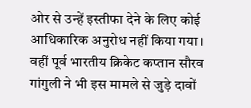ओर से उन्हें इस्तीफा देने के लिए कोई आधिकारिक अनुरोध नहीं किया गया। वहीं पूर्व भारतीय क्रिकेट कप्तान सौरव गांगुली ने भी इस मामले से जुड़े दावों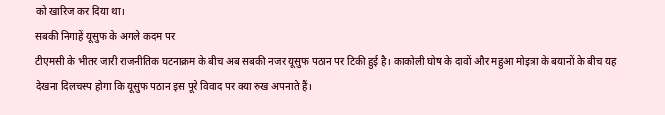को खारिज कर दिया था।
सबकी निगाहें यूसुफ के अगले कदम पर
टीएमसी के भीतर जारी राजनीतिक घटनाक्रम के बीच अब सबकी नजर यूसुफ पठान पर टिकी हुई है। काकोली घोष के दावों और महुआ मोइत्रा के बयानों के बीच यह देखना दिलचस्प होगा कि यूसुफ पठान इस पूरे विवाद पर क्या रुख अपनाते हैं।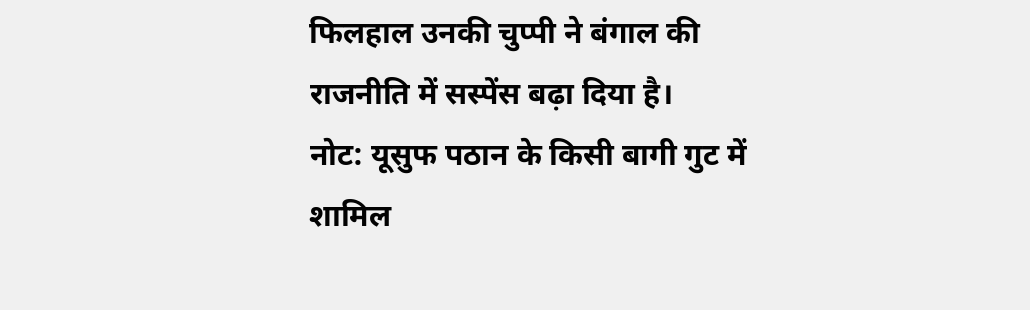फिलहाल उनकी चुप्पी ने बंगाल की राजनीति में सस्पेंस बढ़ा दिया है।
नोट: यूसुफ पठान के किसी बागी गुट में शामिल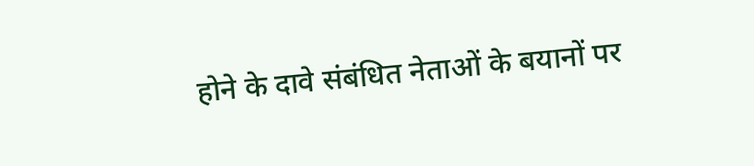होने के दावे संबंधित नेताओं के बयानों पर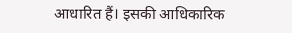आधारित हैं। इसकी आधिकारिक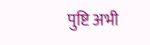पुष्टि अभी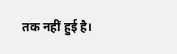तक नहीं हुई है।